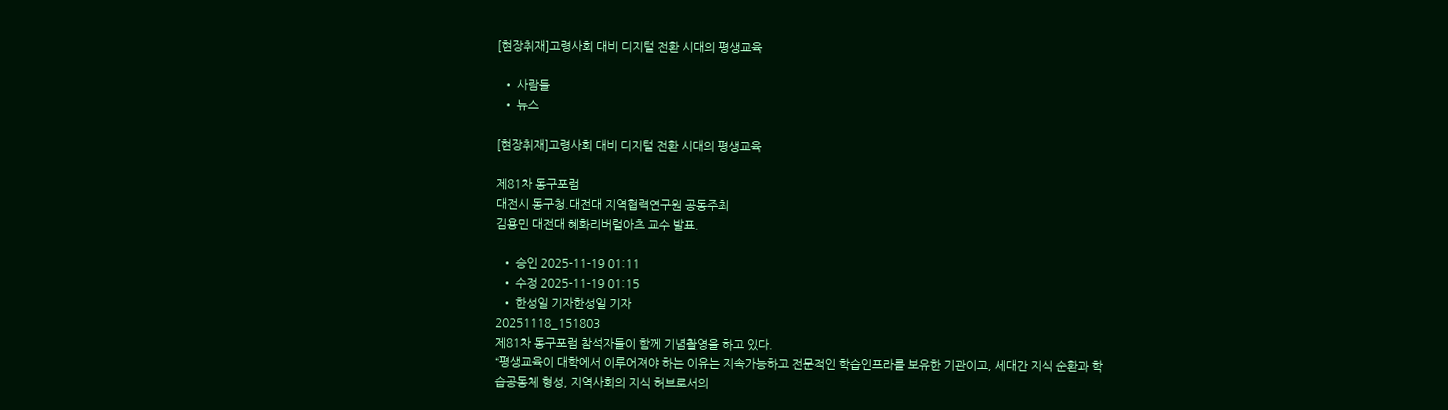[현장취재]고령사회 대비 디지털 전환 시대의 평생교육

  • 사람들
  • 뉴스

[현장취재]고령사회 대비 디지털 전환 시대의 평생교육

제81차 동구포럼
대전시 동구청.대전대 지역협력연구원 공동주최
김용민 대전대 혜화리버럴아츠 교수 발표.

  • 승인 2025-11-19 01:11
  • 수정 2025-11-19 01:15
  • 한성일 기자한성일 기자
20251118_151803
제81차 동구포럼 참석자들이 함께 기념촬영을 하고 있다.
“평생교육이 대학에서 이루어져야 하는 이유는 지속가능하고 전문적인 학습인프라를 보유한 기관이고, 세대간 지식 순환과 학습공동체 형성, 지역사회의 지식 허브로서의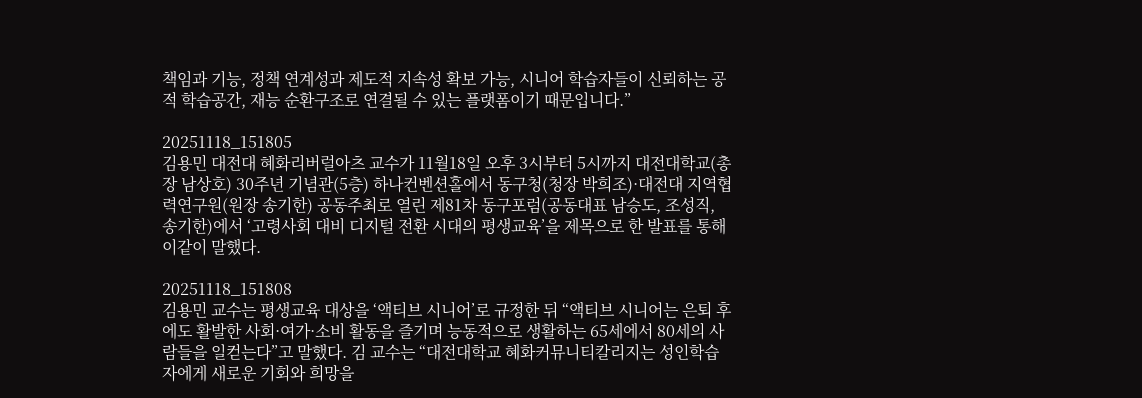책임과 기능, 정책 연계성과 제도적 지속성 확보 가능, 시니어 학습자들이 신뢰하는 공적 학습공간, 재능 순환구조로 연결될 수 있는 플랫폼이기 때문입니다.”

20251118_151805
김용민 대전대 혜화리버럴아츠 교수가 11월18일 오후 3시부터 5시까지 대전대학교(총장 남상호) 30주년 기념관(5층) 하나컨벤션홀에서 동구청(청장 박희조)·대전대 지역협력연구원(원장 송기한) 공동주최로 열린 제81차 동구포럼(공동대표 남승도, 조성직, 송기한)에서 ‘고령사회 대비 디지털 전환 시대의 평생교육’을 제목으로 한 발표를 통해 이같이 말했다.

20251118_151808
김용민 교수는 평생교육 대상을 ‘액티브 시니어’로 규정한 뒤 “액티브 시니어는 은퇴 후에도 활발한 사회·여가·소비 활동을 즐기며 능동적으로 생활하는 65세에서 80세의 사람들을 일컫는다”고 말했다. 김 교수는 “대전대학교 혜화커뮤니티칼리지는 성인학습자에게 새로운 기회와 희망을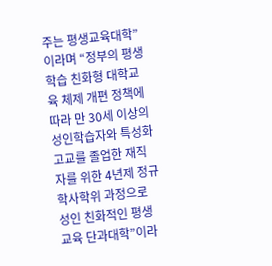주는 평생교육대학”이라며 “정부의 평생학습 친화형 대학교육 체제 개편 정책에 따라 만 30세 이상의 성인학습자와 특성화 고교를 졸업한 재직자를 위한 4년제 정규 학사학위 과정으로 성인 친화적인 평생교육 단과대학”이라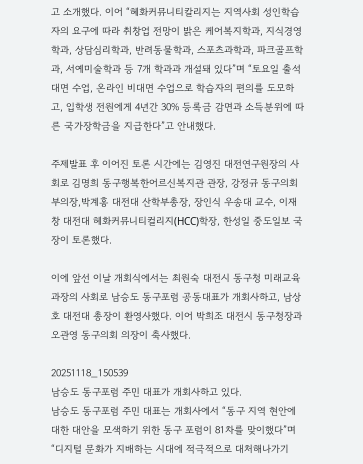고 소개했다. 이어 “혜화커뮤니티칼리지는 지역사회 성인학습자의 요구에 따라 취창업 전망이 밝은 케어복지학과, 지식경영학과, 상담심리학과, 반려동물학과, 스포츠과학과, 파크골프학과, 서예미술학과 등 7개 학과과 개설돼 있다”며 “토요일 출석 대면 수업, 온라인 비대면 수업으로 학습자의 편의를 도모하고, 입학생 전원에게 4년간 30% 등록금 감면과 소득분위에 따른 국가장학금을 지급한다”고 안내했다.

주제발표 후 이어진 토론 시간에는 김영진 대전연구원장의 사회로 김명희 동구행복한어르신복지관 관장, 강정규 동구의회 부의장,박계홍 대전대 산학부총장, 장인식 우송대 교수, 이재창 대전대 헤화커뮤니티컬리지(HCC)학장, 한성일 중도일보 국장이 토론했다.

이에 앞선 이날 개회식에서는 최원숙 대전시 동구청 미래교육과장의 사회로 남승도 동구포럼 공동대표가 개회사하고, 남상호 대전대 총장이 환영사했다. 이어 박희조 대전시 동구청장과 오관영 동구의회 의장이 축사했다.

20251118_150539
남승도 동구포럼 주민 대표가 개회사하고 있다.
남승도 동구포럼 주민 대표는 개회사에서 “동구 지역 현안에 대한 대안을 모색하기 위한 동구 포럼이 81차를 맞이했다”며 “디지털 문화가 지배하는 시대에 적극적으로 대처해나가기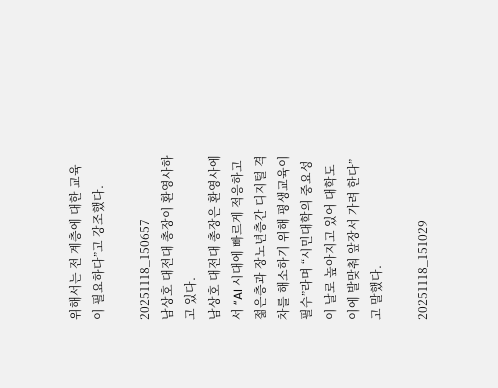위해서는 전 계층에 대한 교육이 필요하다”고 강조했다.

20251118_150657
남상호 대전대 총장이 환영사하고 있다.
남상호 대전대 총장은 환영사에서 “AI 시대에 빠르게 적응하고 젊은층과 장노년층간 디지털 격차를 해소하기 위해 평생교육이 필수”라며 “시민대학의 중요성이 날로 높아지고 있어 대학도 이에 발맞춰 앞장서 가려 한다”고 말했다.

20251118_151029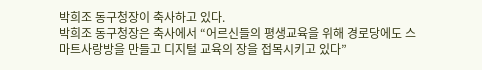박희조 동구청장이 축사하고 있다.
박희조 동구청장은 축사에서 “어르신들의 평생교육을 위해 경로당에도 스마트사랑방을 만들고 디지털 교육의 장을 접목시키고 있다”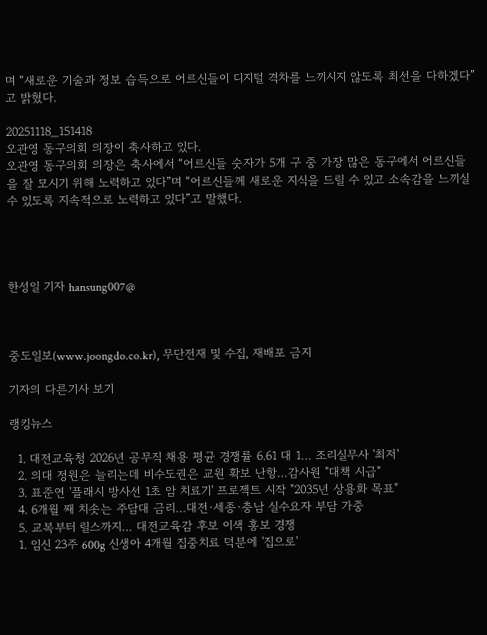며 “새로운 기술과 정보 습득으로 어르신들이 디지털 격차를 느끼시지 않도록 최선을 다하겠다”고 밝혔다.

20251118_151418
오관영 동구의회 의장이 축사하고 있다.
오관영 동구의회 의장은 축사에서 “어르신들 숫자가 5개 구 중 가장 많은 동구에서 어르신들을 잘 모시기 위해 노력하고 있다”며 “어르신들께 새로운 지식을 드릴 수 있고 소속감을 느끼실 수 있도록 지속적으로 노력하고 있다”고 말했다.




한성일 기자 hansung007@



중도일보(www.joongdo.co.kr), 무단전재 및 수집, 재배포 금지

기자의 다른기사 보기

랭킹뉴스

  1. 대전교육청 2026년 공무직 채용 평균 경쟁률 6.61 대 1… 조리실무사 '최저'
  2. 의대 정원은 늘리는데 비수도권은 교원 확보 난항…감사원 "대책 시급"
  3. 표준연 '플래시 방사선 1초 암 치료기' 프로젝트 시작 "2035년 상용화 목표"
  4. 6개월 째 치솟는 주담대 금리…대전·세종·충남 실수요자 부담 가중
  5. 교복부터 릴스까지… 대전교육감 후보 이색 홍보 경쟁
  1. 임신 23주 600g 신생아 4개월 집중치료 덕분에 '집으로'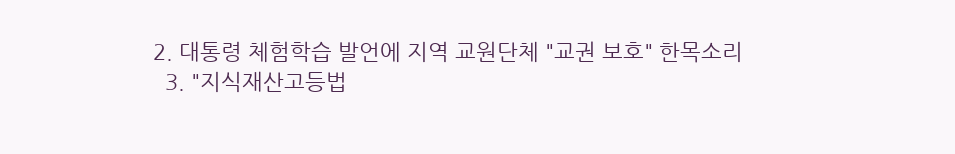2. 대통령 체험학습 발언에 지역 교원단체 "교권 보호" 한목소리
  3. "지식재산고등법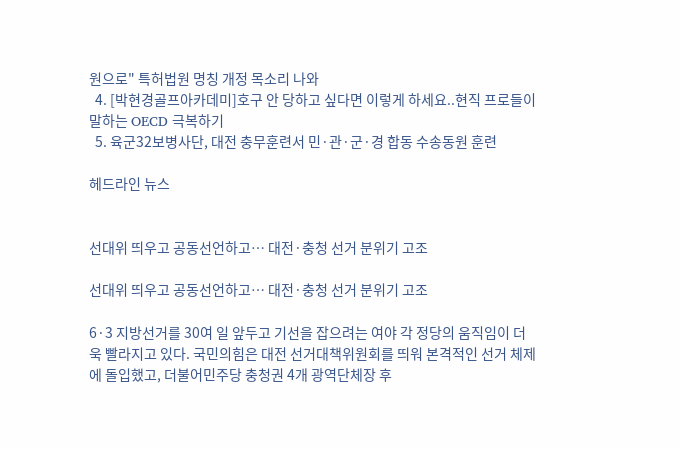원으로" 특허법원 명칭 개정 목소리 나와
  4. [박현경골프아카데미]호구 안 당하고 싶다면 이렇게 하세요..현직 프로들이 말하는 OECD 극복하기
  5. 육군32보병사단, 대전 충무훈련서 민·관·군·경 합동 수송동원 훈련

헤드라인 뉴스


선대위 띄우고 공동선언하고… 대전·충청 선거 분위기 고조

선대위 띄우고 공동선언하고… 대전·충청 선거 분위기 고조

6·3 지방선거를 30여 일 앞두고 기선을 잡으려는 여야 각 정당의 움직임이 더욱 빨라지고 있다. 국민의힘은 대전 선거대책위원회를 띄워 본격적인 선거 체제에 돌입했고, 더불어민주당 충청권 4개 광역단체장 후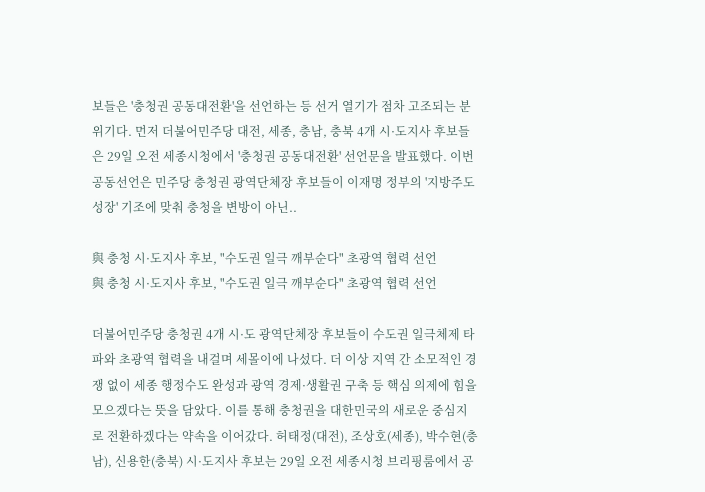보들은 '충청권 공동대전환'을 선언하는 등 선거 열기가 점차 고조되는 분위기다. 먼저 더불어민주당 대전, 세종, 충남, 충북 4개 시·도지사 후보들은 29일 오전 세종시청에서 '충청권 공동대전환' 선언문을 발표했다. 이번 공동선언은 민주당 충청권 광역단체장 후보들이 이재명 정부의 '지방주도 성장' 기조에 맞춰 충청을 변방이 아닌..

與 충청 시·도지사 후보, "수도권 일극 깨부순다" 초광역 협력 선언
與 충청 시·도지사 후보, "수도권 일극 깨부순다" 초광역 협력 선언

더불어민주당 충청권 4개 시·도 광역단체장 후보들이 수도권 일극체제 타파와 초광역 협력을 내걸며 세몰이에 나섰다. 더 이상 지역 간 소모적인 경쟁 없이 세종 행정수도 완성과 광역 경제·생활권 구축 등 핵심 의제에 힘을 모으겠다는 뜻을 담았다. 이를 통해 충청권을 대한민국의 새로운 중심지로 전환하겠다는 약속을 이어갔다. 허태정(대전), 조상호(세종), 박수현(충남), 신용한(충북) 시·도지사 후보는 29일 오전 세종시청 브리핑룸에서 공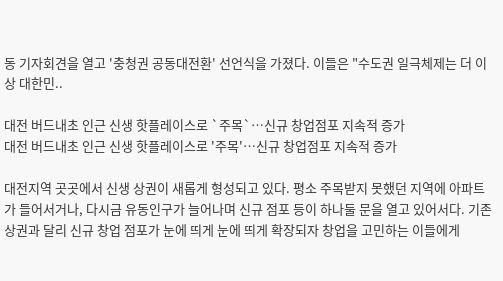동 기자회견을 열고 '충청권 공동대전환' 선언식을 가졌다. 이들은 "수도권 일극체제는 더 이상 대한민..

대전 버드내초 인근 신생 핫플레이스로 `주목`…신규 창업점포 지속적 증가
대전 버드내초 인근 신생 핫플레이스로 '주목'…신규 창업점포 지속적 증가

대전지역 곳곳에서 신생 상권이 새롭게 형성되고 있다. 평소 주목받지 못했던 지역에 아파트가 들어서거나, 다시금 유동인구가 늘어나며 신규 점포 등이 하나둘 문을 열고 있어서다. 기존 상권과 달리 신규 창업 점포가 눈에 띄게 눈에 띄게 확장되자 창업을 고민하는 이들에게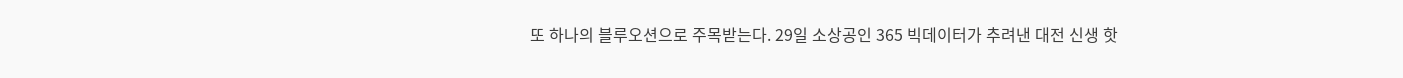또 하나의 블루오션으로 주목받는다. 29일 소상공인 365 빅데이터가 추려낸 대전 신생 핫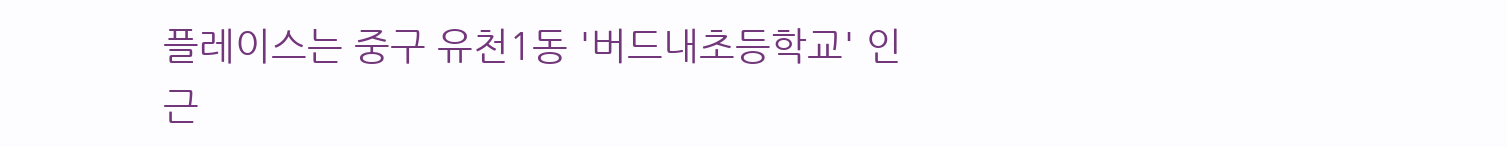플레이스는 중구 유천1동 '버드내초등학교' 인근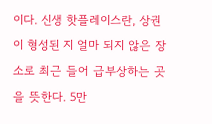이다. 신생 핫플레이스란, 상권이 형성된 지 얼마 되지 않은 장소로 최근 들어 급부상하는 곳을 뜻한다. 5만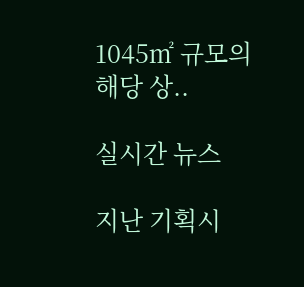1045㎡ 규모의 해당 상..

실시간 뉴스

지난 기획시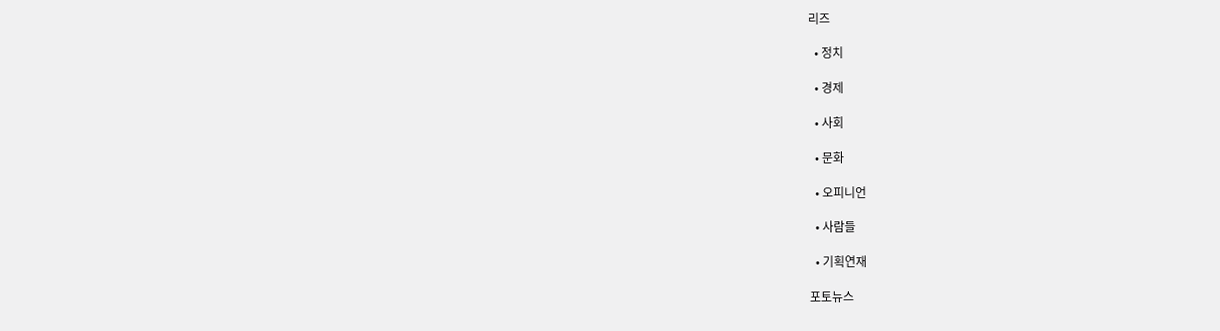리즈

  • 정치

  • 경제

  • 사회

  • 문화

  • 오피니언

  • 사람들

  • 기획연재

포토뉴스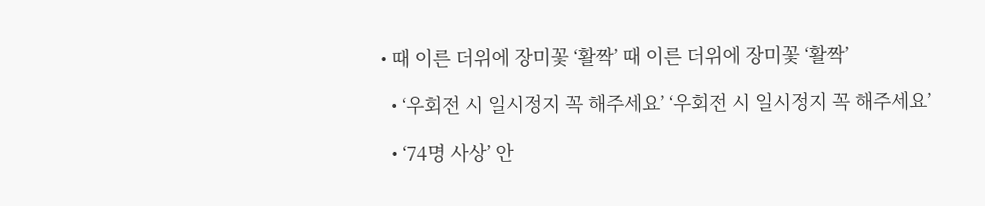• 때 이른 더위에 장미꽃 ‘활짝’ 때 이른 더위에 장미꽃 ‘활짝’

  • ‘우회전 시 일시정지 꼭 해주세요’ ‘우회전 시 일시정지 꼭 해주세요’

  • ‘74명 사상’ 안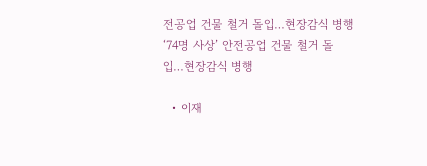전공업 건물 철거 돌입…현장감식 병행 ‘74명 사상’ 안전공업 건물 철거 돌입…현장감식 병행

  • 이재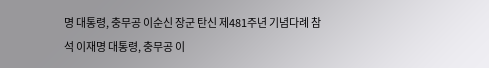명 대통령, 충무공 이순신 장군 탄신 제481주년 기념다례 참석 이재명 대통령, 충무공 이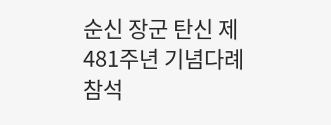순신 장군 탄신 제481주년 기념다례 참석